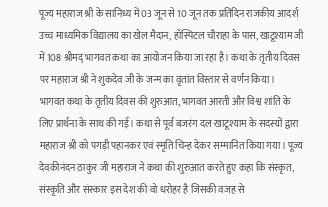पूज्य महाराज श्री के सानिध्य में 03 जून से 10 जून तक प्रतिदिन राजकीय आदर्श उच्च माध्यमिक विद्यालय का खेल मैदान, हॉस्पिटल चौराहा के पास, खाटूश्याम जी में 108 श्रीमद् भागवत कथा का आयोजन किया जा रहा है। कथा के तृतीय दिवस पर महाराज श्री ने शुकदेव जी के जन्म का वृतांत विस्तार से वर्णन किया।
भागवत कथा के तृतीय दिवस की शुरुआत, भागवत आरती और विश्व शांति के लिए प्रार्थना के साथ की गई। कथा से पूर्व बजरंग दल खाटूश्याम के सदस्यों द्वारा महाराज श्री को पगड़ी पहानकर एवं स्मृति चिन्ह देकर सम्मानित किया गया। पूज्य देवकीनंदन ठाकुर जी महाराज ने कथा की शुरुआत करते हुए कहा कि संस्कृत, संस्कृति और संस्कार इस देश की वो धरोहर है जिसकी वजह से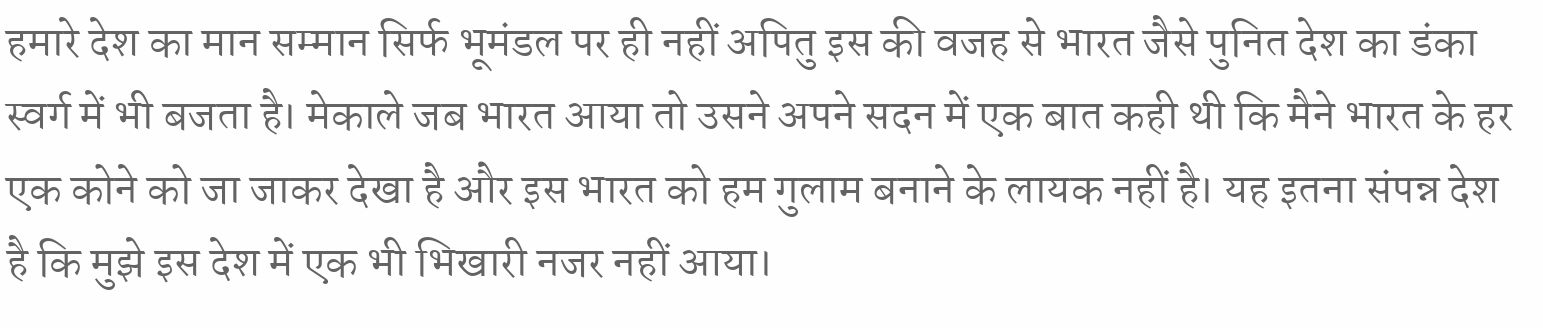हमारे देश का मान सम्मान सिर्फ भूमंडल पर ही नहीं अपितु इस की वजह से भारत जैसे पुनित देश का डंका स्वर्ग में भी बजता है। मेकाले जब भारत आया तो उसने अपने सदन में एक बात कही थी कि मैने भारत के हर एक कोने को जा जाकर देखा है और इस भारत को हम गुलाम बनाने के लायक नहीं है। यह इतना संपन्न देश है कि मुझे इस देश में एक भी भिखारी नजर नहीं आया।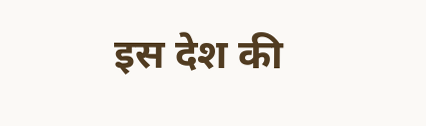इस देश की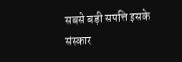सबसे बड़ी सपत्ति इसके संस्कार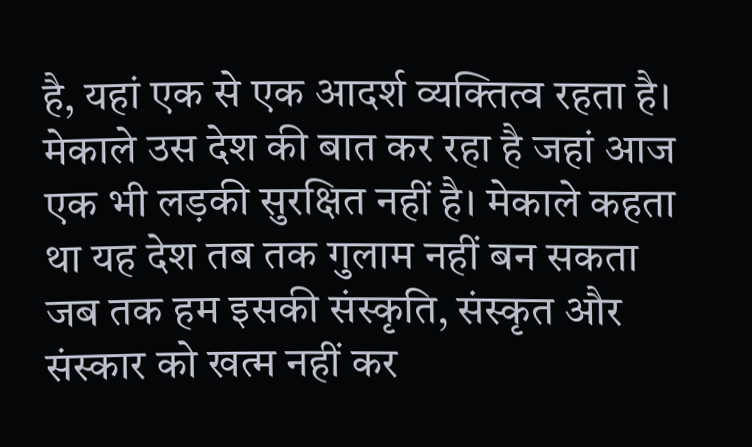है, यहां एक से एक आदर्श व्यक्तित्व रहता है। मेकाले उस देश की बात कर रहा है जहां आज एक भी लड़की सुरक्षित नहीं है। मेकाले कहता था यह देश तब तक गुलाम नहीं बन सकता जब तक हम इसकी संस्कृति, संस्कृत और संस्कार को खत्म नहीं कर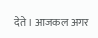देते। आजकल अगर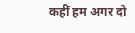कहीं हम अगर दो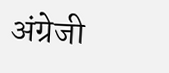अंग्रेजी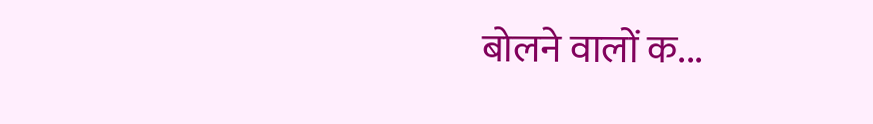बोलने वालों क...